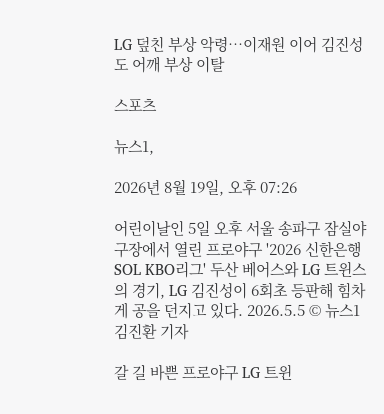LG 덮친 부상 악령…이재원 이어 김진성도 어깨 부상 이탈

스포츠

뉴스1,

2026년 8월 19일, 오후 07:26

어린이날인 5일 오후 서울 송파구 잠실야구장에서 열린 프로야구 '2026 신한은행 SOL KBO리그' 두산 베어스와 LG 트윈스의 경기, LG 김진성이 6회초 등판해 힘차게 공을 던지고 있다. 2026.5.5 © 뉴스1 김진환 기자

갈 길 바쁜 프로야구 LG 트윈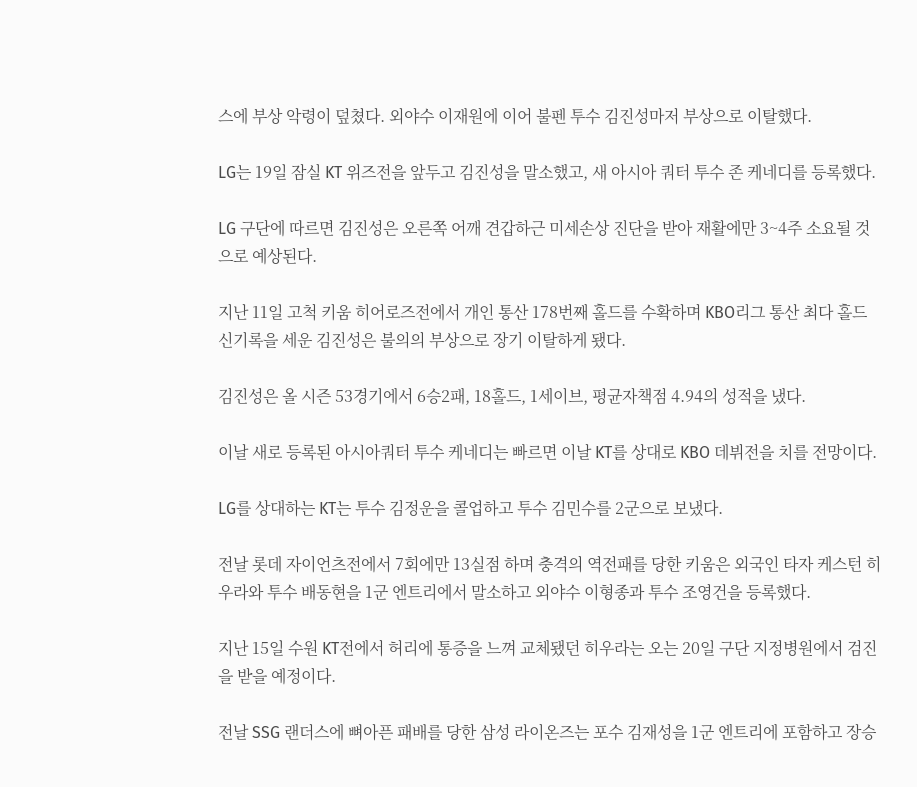스에 부상 악령이 덮쳤다. 외야수 이재원에 이어 불펜 투수 김진성마저 부상으로 이탈했다.

LG는 19일 잠실 KT 위즈전을 앞두고 김진성을 말소했고, 새 아시아 쿼터 투수 존 케네디를 등록했다.

LG 구단에 따르면 김진성은 오른쪽 어깨 견갑하근 미세손상 진단을 받아 재활에만 3~4주 소요될 것으로 예상된다.

지난 11일 고척 키움 히어로즈전에서 개인 통산 178번째 홀드를 수확하며 KBO리그 통산 최다 홀드 신기록을 세운 김진성은 불의의 부상으로 장기 이탈하게 됐다.

김진성은 올 시즌 53경기에서 6승2패, 18홀드, 1세이브, 평균자책점 4.94의 성적을 냈다.

이날 새로 등록된 아시아쿼터 투수 케네디는 빠르면 이날 KT를 상대로 KBO 데뷔전을 치를 전망이다.

LG를 상대하는 KT는 투수 김정운을 콜업하고 투수 김민수를 2군으로 보냈다.

전날 롯데 자이언츠전에서 7회에만 13실점 하며 충격의 역전패를 당한 키움은 외국인 타자 케스턴 히우라와 투수 배동현을 1군 엔트리에서 말소하고 외야수 이형종과 투수 조영건을 등록했다.

지난 15일 수원 KT전에서 허리에 통증을 느껴 교체됐던 히우라는 오는 20일 구단 지정병원에서 검진을 받을 예정이다.

전날 SSG 랜더스에 뼈아픈 패배를 당한 삼성 라이온즈는 포수 김재성을 1군 엔트리에 포함하고 장승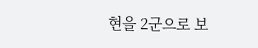현을 2군으로 보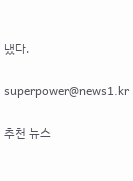냈다.

superpower@news1.kr

추천 뉴스